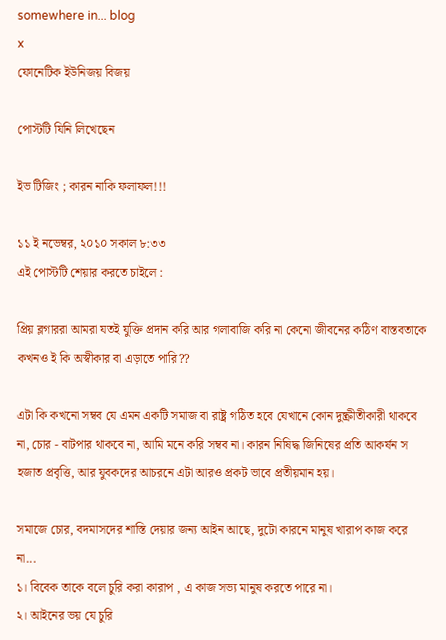somewhere in... blog
x
ফোনেটিক ইউনিজয় বিজয়

পোস্টটি যিনি লিখেছেন

ইভ টিজিং ; কারন নাকি ফলাফল!!!

১১ ই নভেম্বর, ২০১০ সকাল ৮:৩৩
এই পোস্টটি শেয়ার করতে চাইলে :

প্রিয় ব্লগাররা আমরা যতই যুক্তি প্রদান করি আর গলাবাজি করি না কেনো জীবনের কঠিণ বাস্তবতাকে কখনও ই কি অস্বীকার বা এড়াতে পারি??

এটা কি কখনো সম্বব যে এমন একটি সমাজ বা রাষ্ট্র গঠিত হবে যেখানে কোন দুষ্ক্রীতীকারী থাকবে না, চোর - বাটপার থাকবে না, আমি মনে করি সম্বব না। কারন নিষিদ্ধ জিনিষের প্রতি আকর্ষন স হজাত প্রবৃত্তি, আর যুবকদের আচরনে এটা আরও প্রকট ভাবে প্রতীয়মান হয়।

সমাজে চোর, বদমাসদের শাস্তি দেয়ার জন্য আইন আছে, দুটো কারনে মানুষ খারাপ কাজ করে না...
১। বিবেক তাকে বলে চুরি করা কারাপ , এ কাজ সভ্য মানুষ করতে পারে না।
২। আইনের ভয় যে চুরি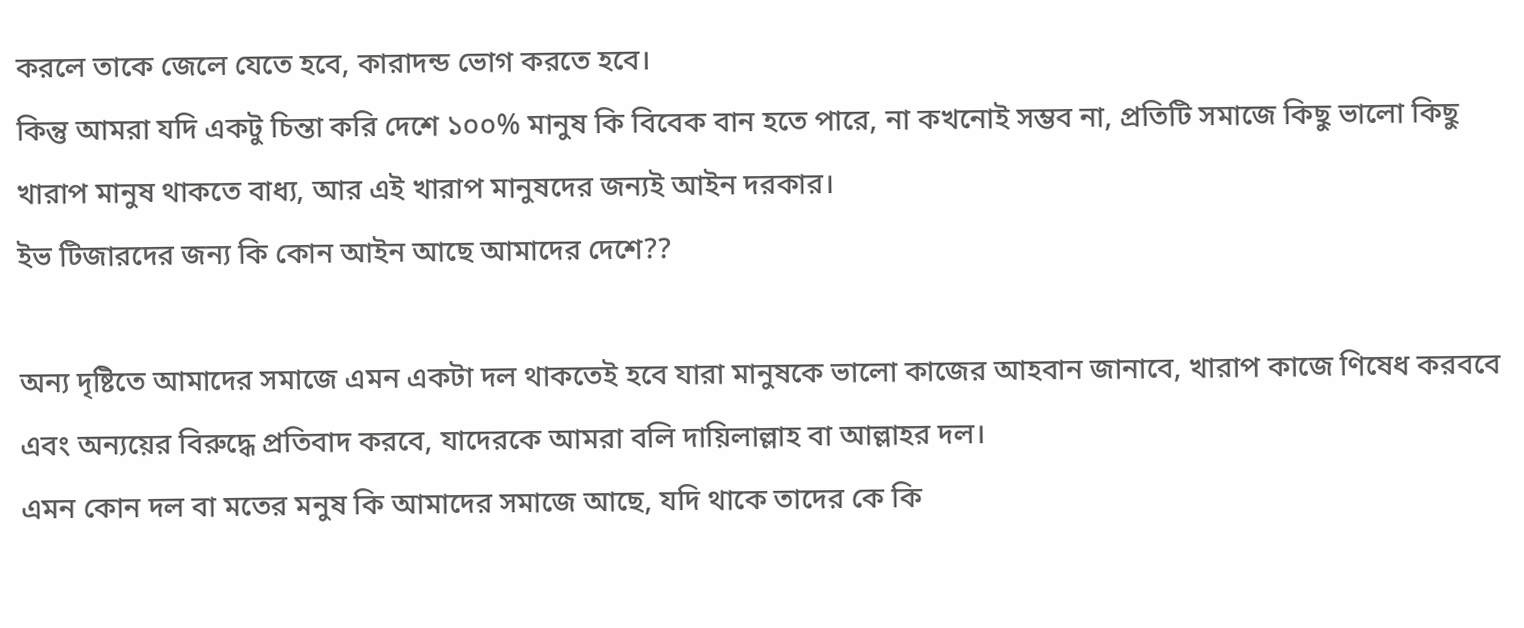করলে তাকে জেলে যেতে হবে, কারাদন্ড ভোগ করতে হবে।
কিন্তু আমরা যদি একটু চিন্তা করি দেশে ১০০% মানুষ কি বিবেক বান হতে পারে, না কখনোই সম্ভব না, প্রতিটি সমাজে কিছু ভালো কিছু খারাপ মানুষ থাকতে বাধ্য, আর এই খারাপ মানুষদের জন্যই আইন দরকার।
ইভ টিজারদের জন্য কি কোন আইন আছে আমাদের দেশে??

অন্য দৃষ্টিতে আমাদের সমাজে এমন একটা দল থাকতেই হবে যারা মানুষকে ভালো কাজের আহবান জানাবে, খারাপ কাজে ণিষেধ করববে এবং অন্যয়ের বিরুদ্ধে প্রতিবাদ করবে, যাদেরকে আমরা বলি দায়িলাল্লাহ বা আল্লাহর দল।
এমন কোন দল বা মতের মনুষ কি আমাদের সমাজে আছে, যদি থাকে তাদের কে কি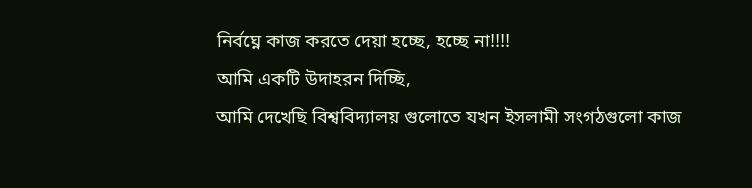নির্বঘ্নে কাজ করতে দেয়া হচ্ছে, হচ্ছে না!!!!
আমি একটি উদাহরন দিচ্ছি,
আমি দেখেছি বিশ্ববিদ্যালয় গুলোতে যখন ইসলামী সংগঠগুলো কাজ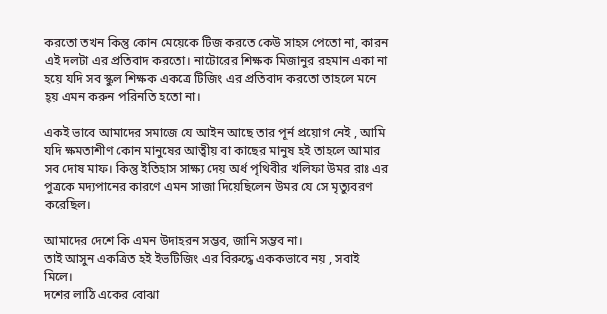করতো তখন কিন্তু কোন মেয়েকে টিজ করতে কেউ সাহস পেতো না, কারন এই দলটা এর প্রতিবাদ করতো। নাটোরের শিক্ষক মিজানুর রহমান একা না হয়ে যদি সব স্কুল শিক্ষক একত্রে টিজিং এর প্রতিবাদ করতো তাহলে মনে হ্য় এমন করুন পরিনতি হতো না।

একই ভাবে আমাদের সমাজে যে আইন আছে তার পূর্ন প্রয়োগ নেই , আমি যদি ক্ষমতাশীণ কোন মানুষের আত্বীয় বা কাছের মানুষ হই তাহলে আমার সব দোষ মাফ। কিন্তু ইতিহাস সাক্ষ্য দেয় অর্ধ পৃথিবীর খলিফা উমর রাঃ এর পুত্রকে মদ্যপানের কারণে এমন সাজা দিয়েছিলেন উমর যে সে মৃত্যুবরণ করেছিল।

আমাদের দেশে কি এমন উদাহরন সম্ভব, জানি সম্ভব না।
তাই আসুন একত্রিত হই ইভটিজিং এর বিরুদ্ধে এককভাবে নয় , সবাই মিলে।
দশের লাঠি একের বোঝা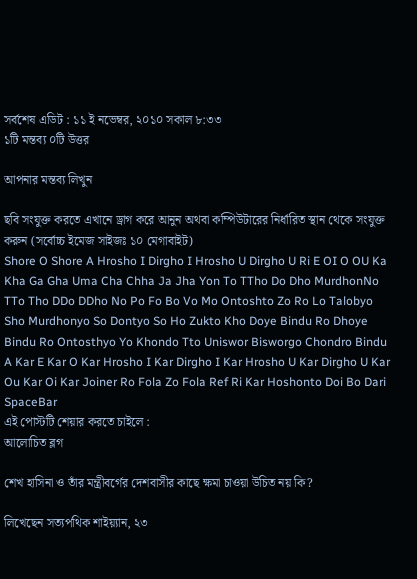সর্বশেষ এডিট : ১১ ই নভেম্বর, ২০১০ সকাল ৮:৩৩
১টি মন্তব্য ০টি উত্তর

আপনার মন্তব্য লিখুন

ছবি সংযুক্ত করতে এখানে ড্রাগ করে আনুন অথবা কম্পিউটারের নির্ধারিত স্থান থেকে সংযুক্ত করুন (সর্বোচ্চ ইমেজ সাইজঃ ১০ মেগাবাইট)
Shore O Shore A Hrosho I Dirgho I Hrosho U Dirgho U Ri E OI O OU Ka Kha Ga Gha Uma Cha Chha Ja Jha Yon To TTho Do Dho MurdhonNo TTo Tho DDo DDho No Po Fo Bo Vo Mo Ontoshto Zo Ro Lo Talobyo Sho Murdhonyo So Dontyo So Ho Zukto Kho Doye Bindu Ro Dhoye Bindu Ro Ontosthyo Yo Khondo Tto Uniswor Bisworgo Chondro Bindu A Kar E Kar O Kar Hrosho I Kar Dirgho I Kar Hrosho U Kar Dirgho U Kar Ou Kar Oi Kar Joiner Ro Fola Zo Fola Ref Ri Kar Hoshonto Doi Bo Dari SpaceBar
এই পোস্টটি শেয়ার করতে চাইলে :
আলোচিত ব্লগ

শেখ হাসিনা ও তাঁর মন্ত্রীবর্গের দেশবাসীর কাছে ক্ষমা চাওয়া উচিত নয় কি?

লিখেছেন সত্যপথিক শাইয়্যান, ২৩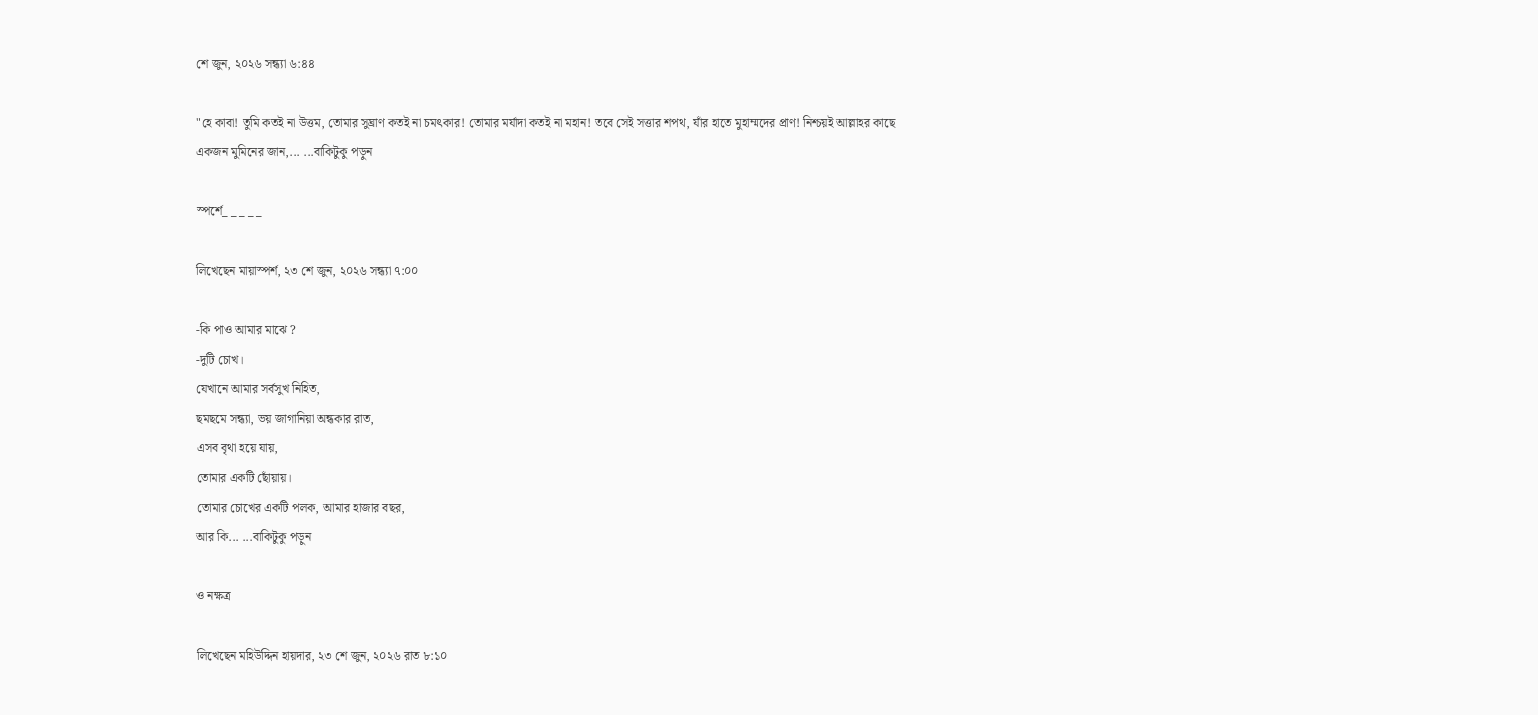শে জুন, ২০২৬ সন্ধ্যা ৬:৪৪

"হে কাবা! তুমি কতই না উত্তম, তোমার সুঘ্রাণ কতই না চমৎকার! তোমার মর্যাদা কতই না মহান! তবে সেই সত্তার শপথ, যাঁর হাতে মুহাম্মদের প্রাণ! নিশ্চয়ই আল্লাহর কাছে একজন মুমিনের জান,... ...বাকিটুকু পড়ুন

স্পর্শে_ _ _ _ _

লিখেছেন মায়াস্পর্শ, ২৩ শে জুন, ২০২৬ সন্ধ্যা ৭:০০

-কি পাও আমার মাঝে ?
-দুটি চোখ।
যেখানে আমার সর্বসুখ নিহিত,
ছমছমে সন্ধ্যা, ভয় জাগানিয়া অন্ধকার রাত,
এসব বৃথা হয়ে যায়,
তোমার একটি ছোঁয়ায়।
তোমার চোখের একটি পলক, আমার হাজার বছর,
আর কি... ...বাকিটুকু পড়ুন

ও নক্ষত্র

লিখেছেন মহিউদ্দিন হায়দার, ২৩ শে জুন, ২০২৬ রাত ৮:১০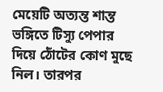মেয়েটি অত্যন্ত শান্ত ভঙ্গিতে টিস্যু পেপার দিয়ে ঠোঁটের কোণ মুছে নিল। তারপর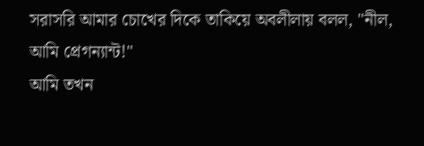সরাসরি আমার চোখের দিকে তাকিয়ে অবলীলায় বলল, "নীল, আমি প্রেগন্যান্ট!"
আমি তখন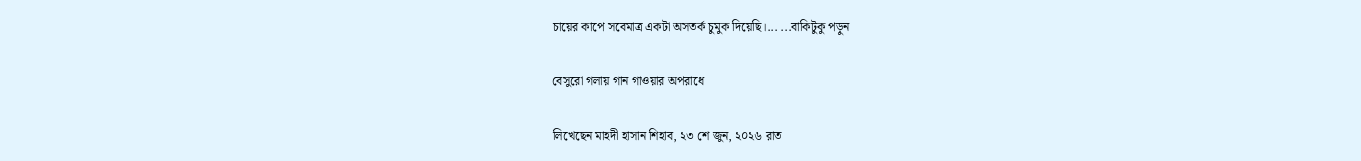চায়ের কাপে সবেমাত্র একটা অসতর্ক চুমুক দিয়েছি।... ...বাকিটুকু পড়ুন

বেসুরো গলায় গান গাওয়ার অপরাধে

লিখেছেন মাহদী হাসান শিহাব, ২৩ শে জুন, ২০২৬ রাত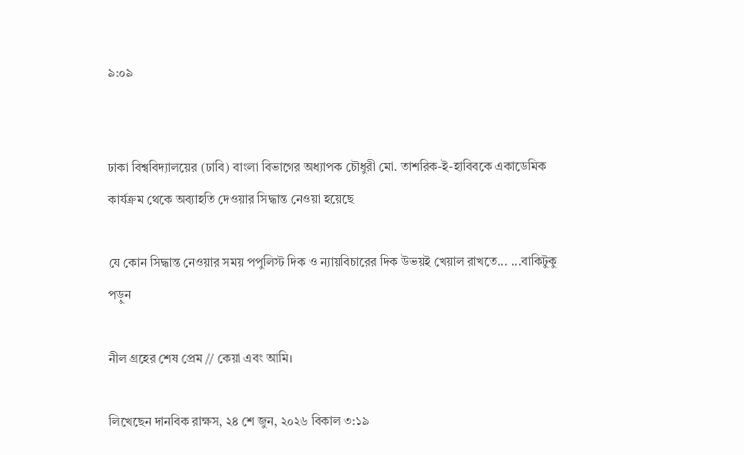৯:০৯


ঢাকা বিশ্ববিদ্যালয়ের (ঢাবি) বাংলা বিভাগের অধ্যাপক চৌধুরী মো. তাশরিক-ই-হাবিবকে একাডেমিক কার্যক্রম থেকে অব্যাহতি দেওয়ার সিদ্ধান্ত নেওয়া হয়েছে

যে কোন সিদ্ধান্ত নেওয়ার সময় পপুলিস্ট দিক ও ন্যায়বিচারের দিক উভয়ই খেয়াল রাখতে... ...বাকিটুকু পড়ুন

নীল গ্রহের শেষ প্রেম // কেয়া এবং আমি।

লিখেছেন দানবিক রাক্ষস, ২৪ শে জুন, ২০২৬ বিকাল ৩:১৯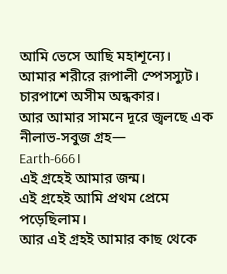আমি ভেসে আছি মহাশূন্যে।
আমার শরীরে রূপালী স্পেসস্যুট।
চারপাশে অসীম অন্ধকার।
আর আমার সামনে দূরে জ্বলছে এক নীলাভ-সবুজ গ্রহ—
Earth-666।
এই গ্রহেই আমার জন্ম।
এই গ্রহেই আমি প্রথম প্রেমে পড়েছিলাম।
আর এই গ্রহই আমার কাছ থেকে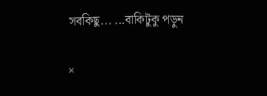সবকিছু... ...বাকিটুকু পড়ুন

×